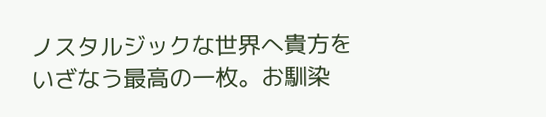ノスタルジックな世界へ貴方をいざなう最高の一枚。お馴染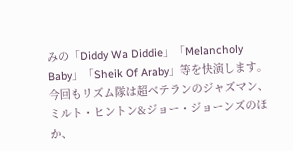みの「Diddy Wa Diddie」「Melancholy Baby」「Sheik Of Araby」等を快演します。今回もリズム隊は超ベテランのジャズマン、ミルト・ヒントン&ジョー・ジョーンズのほか、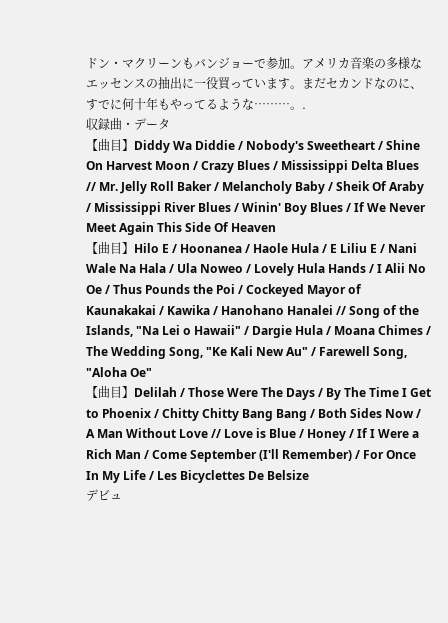ドン・マクリーンもバンジョーで参加。アメリカ音楽の多様なエッセンスの抽出に一役買っています。まだセカンドなのに、すでに何十年もやってるような………。.
収録曲・データ
【曲目】Diddy Wa Diddie / Nobody's Sweetheart / Shine On Harvest Moon / Crazy Blues / Mississippi Delta Blues // Mr. Jelly Roll Baker / Melancholy Baby / Sheik Of Araby / Mississippi River Blues / Winin' Boy Blues / If We Never Meet Again This Side Of Heaven
【曲目】Hilo E / Hoonanea / Haole Hula / E Liliu E / Nani Wale Na Hala / Ula Noweo / Lovely Hula Hands / I Alii No Oe / Thus Pounds the Poi / Cockeyed Mayor of Kaunakakai / Kawika / Hanohano Hanalei // Song of the Islands, "Na Lei o Hawaii" / Dargie Hula / Moana Chimes / The Wedding Song, "Ke Kali New Au" / Farewell Song, "Aloha Oe"
【曲目】Delilah / Those Were The Days / By The Time I Get to Phoenix / Chitty Chitty Bang Bang / Both Sides Now / A Man Without Love // Love is Blue / Honey / If I Were a Rich Man / Come September (I'll Remember) / For Once In My Life / Les Bicyclettes De Belsize
デビュ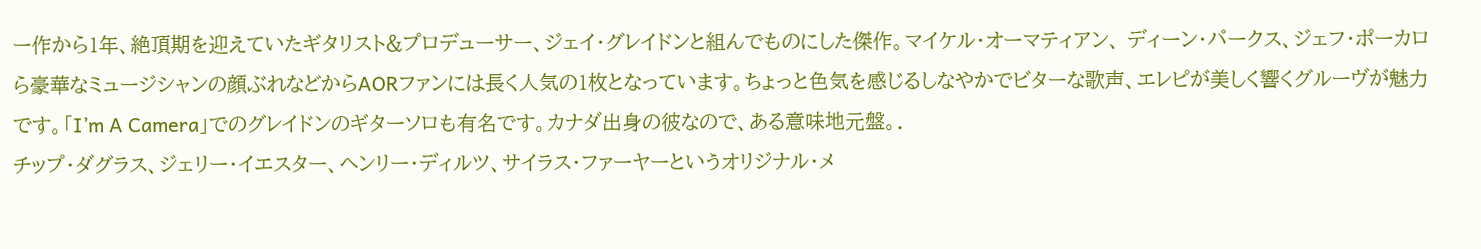ー作から1年、絶頂期を迎えていたギタリスト&プロデューサー、ジェイ・グレイドンと組んでものにした傑作。マイケル・オーマティアン、 ディーン・パークス、ジェフ・ポーカロら豪華なミュージシャンの顔ぶれなどからAORファンには長く人気の1枚となっています。ちょっと色気を感じるしなやかでビターな歌声、エレピが美しく響くグルーヴが魅力です。「I’m A Camera」でのグレイドンのギターソロも有名です。カナダ出身の彼なので、ある意味地元盤。.
チップ・ダグラス、ジェリー・イエスター、ヘンリー・ディルツ、サイラス・ファーヤーというオリジナル・メ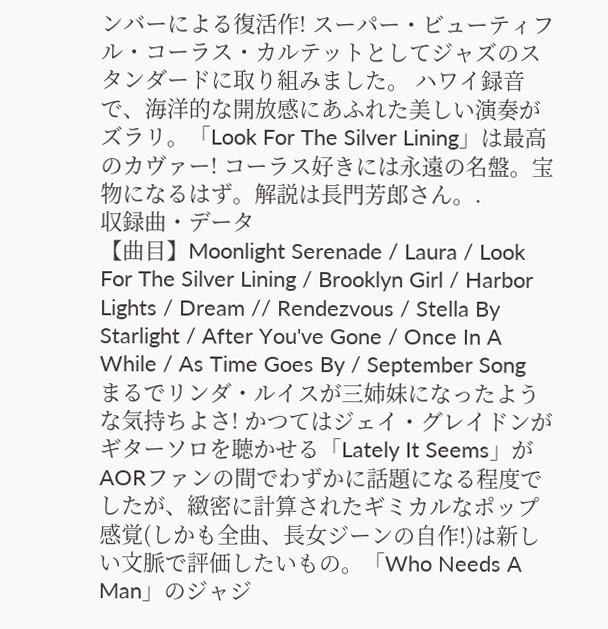ンバーによる復活作! スーパー・ビューティフル・コーラス・カルテットとしてジャズのスタンダードに取り組みました。 ハワイ録音で、海洋的な開放感にあふれた美しい演奏がズラリ。「Look For The Silver Lining」は最高のカヴァー! コーラス好きには永遠の名盤。宝物になるはず。解説は長門芳郎さん。.
収録曲・データ
【曲目】Moonlight Serenade / Laura / Look For The Silver Lining / Brooklyn Girl / Harbor Lights / Dream // Rendezvous / Stella By Starlight / After You've Gone / Once In A While / As Time Goes By / September Song
まるでリンダ・ルイスが三姉妹になったような気持ちよさ! かつてはジェイ・グレイドンがギターソロを聴かせる「Lately It Seems」がAORファンの間でわずかに話題になる程度でしたが、緻密に計算されたギミカルなポップ感覚(しかも全曲、長女ジーンの自作!)は新しい文脈で評価したいもの。「Who Needs A Man」のジャジ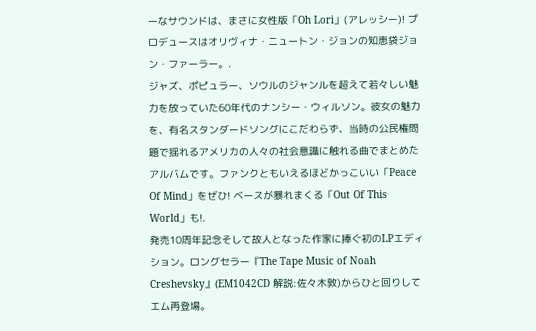ーなサウンドは、まさに女性版「Oh Lori」(アレッシー)! プロデュースはオリヴィナ・ニュートン・ジョンの知恵袋ジョン・ファーラー。.
ジャズ、ポピュラー、ソウルのジャンルを超えて若々しい魅力を放っていた60年代のナンシー・ウィルソン。彼女の魅力を、有名スタンダードソングにこだわらず、当時の公民権問題で揺れるアメリカの人々の社会意識に触れる曲でまとめたアルバムです。ファンクともいえるほどかっこいい「Peace Of Mind」をぜひ! ベースが暴れまくる「Out Of This World」も!.
発売10周年記念そして故人となった作家に捧ぐ初のLPエディション。ロングセラー『The Tape Music of Noah Creshevsky』(EM1042CD 解説:佐々木敦)からひと回りしてエム再登場。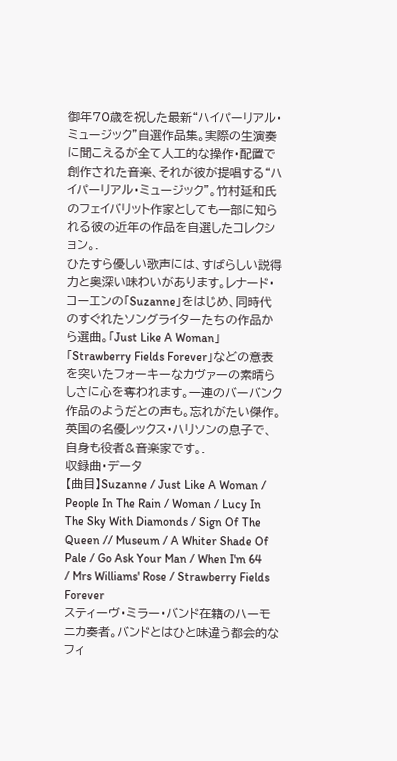御年70歳を祝した最新“ハイパーリアル・ミュージック”自選作品集。実際の生演奏に聞こえるが全て人工的な操作・配置で創作された音楽、それが彼が提唱する“ハイパーリアル・ミュージック”。竹村延和氏のフェイバリット作家としても一部に知られる彼の近年の作品を自選したコレクション。.
ひたすら優しい歌声には、すばらしい説得力と奥深い味わいがあります。レナード・コーエンの「Suzanne」をはじめ、同時代のすぐれたソングライターたちの作品から選曲。「Just Like A Woman」「Strawberry Fields Forever」などの意表を突いたフォーキーなカヴァーの素晴らしさに心を奪われます。一連のバーバンク作品のようだとの声も。忘れがたい傑作。英国の名優レックス・ハリソンの息子で、自身も役者&音楽家です。.
収録曲・データ
【曲目】Suzanne / Just Like A Woman / People In The Rain / Woman / Lucy In The Sky With Diamonds / Sign Of The Queen // Museum / A Whiter Shade Of Pale / Go Ask Your Man / When I'm 64 / Mrs Williams' Rose / Strawberry Fields Forever
スティーヴ・ミラー・バンド在籍のハーモニカ奏者。バンドとはひと味違う都会的なフィ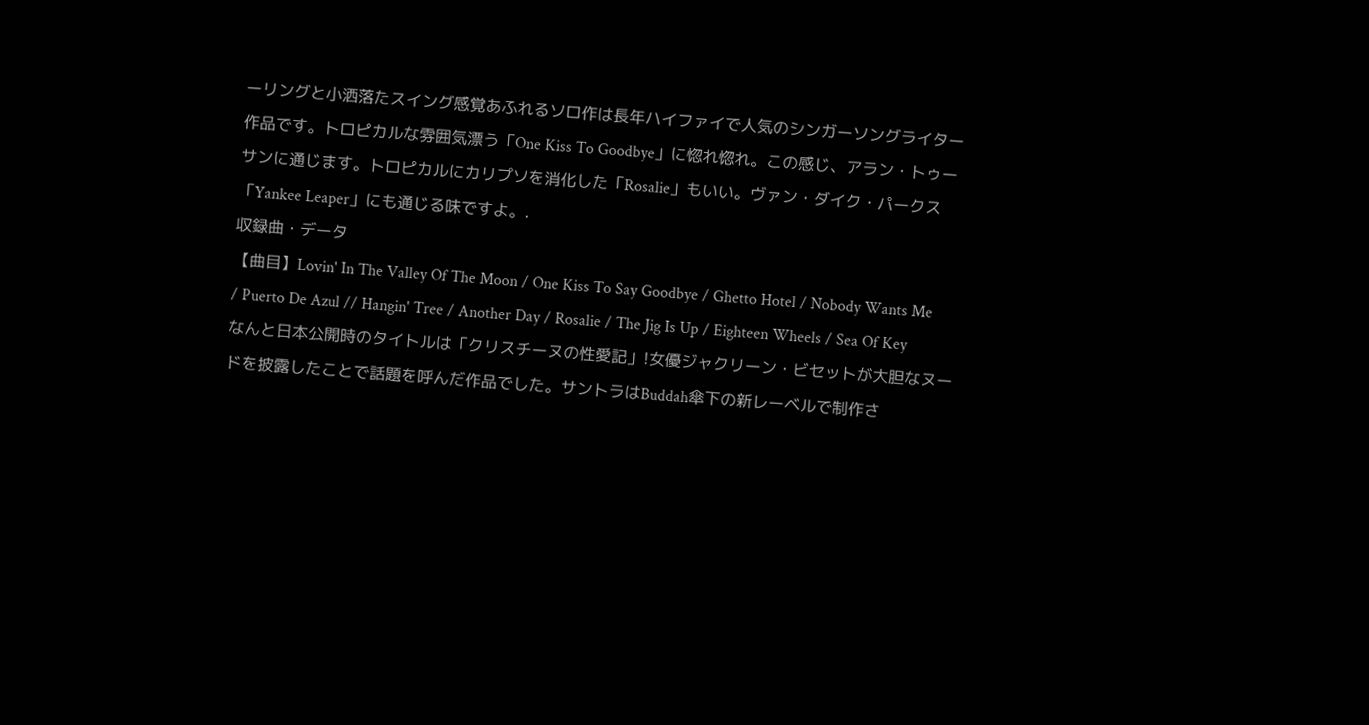ーリングと小洒落たスイング感覚あふれるソロ作は長年ハイファイで人気のシンガーソングライター作品です。トロピカルな雰囲気漂う「One Kiss To Goodbye」に惚れ惚れ。この感じ、アラン・トゥーサンに通じます。トロピカルにカリプソを消化した「Rosalie」もいい。ヴァン・ダイク・パークス「Yankee Leaper」にも通じる味ですよ。.
収録曲・データ
【曲目】Lovin' In The Valley Of The Moon / One Kiss To Say Goodbye / Ghetto Hotel / Nobody Wants Me / Puerto De Azul // Hangin' Tree / Another Day / Rosalie / The Jig Is Up / Eighteen Wheels / Sea Of Key
なんと日本公開時のタイトルは「クリスチーヌの性愛記」!女優ジャクリーン・ビセットが大胆なヌードを披露したことで話題を呼んだ作品でした。サントラはBuddah傘下の新レーベルで制作さ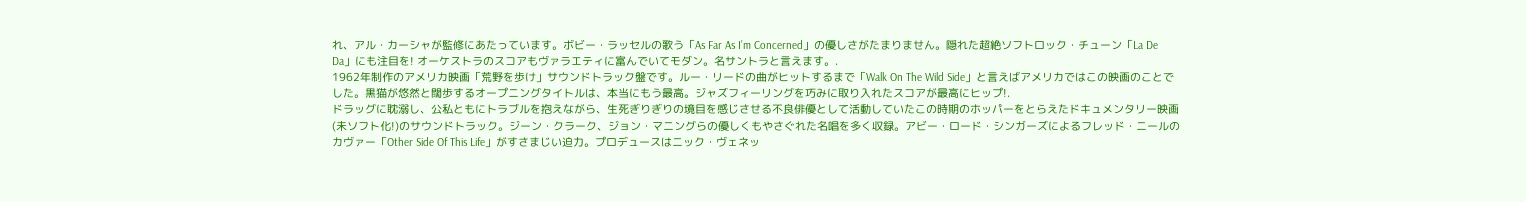れ、アル・カーシャが監修にあたっています。ボビー・ラッセルの歌う「As Far As I’m Concerned」の優しさがたまりません。隠れた超絶ソフトロック・チューン「La De Da」にも注目を! オーケストラのスコアもヴァラエティに富んでいてモダン。名サントラと言えます。.
1962年制作のアメリカ映画「荒野を歩け」サウンドトラック盤です。ルー・リードの曲がヒットするまで「Walk On The Wild Side」と言えばアメリカではこの映画のことでした。黒猫が悠然と闊歩するオープニングタイトルは、本当にもう最高。ジャズフィーリングを巧みに取り入れたスコアが最高にヒップ!.
ドラッグに耽溺し、公私ともにトラブルを抱えながら、生死ぎりぎりの境目を感じさせる不良俳優として活動していたこの時期のホッパーをとらえたドキュメンタリー映画(未ソフト化!)のサウンドトラック。ジーン・クラーク、ジョン・マニングらの優しくもやさぐれた名唱を多く収録。アビー・ロード・シンガーズによるフレッド・ニールのカヴァー「Other Side Of This Life」がすさまじい迫力。プロデュースはニック・ヴェネッ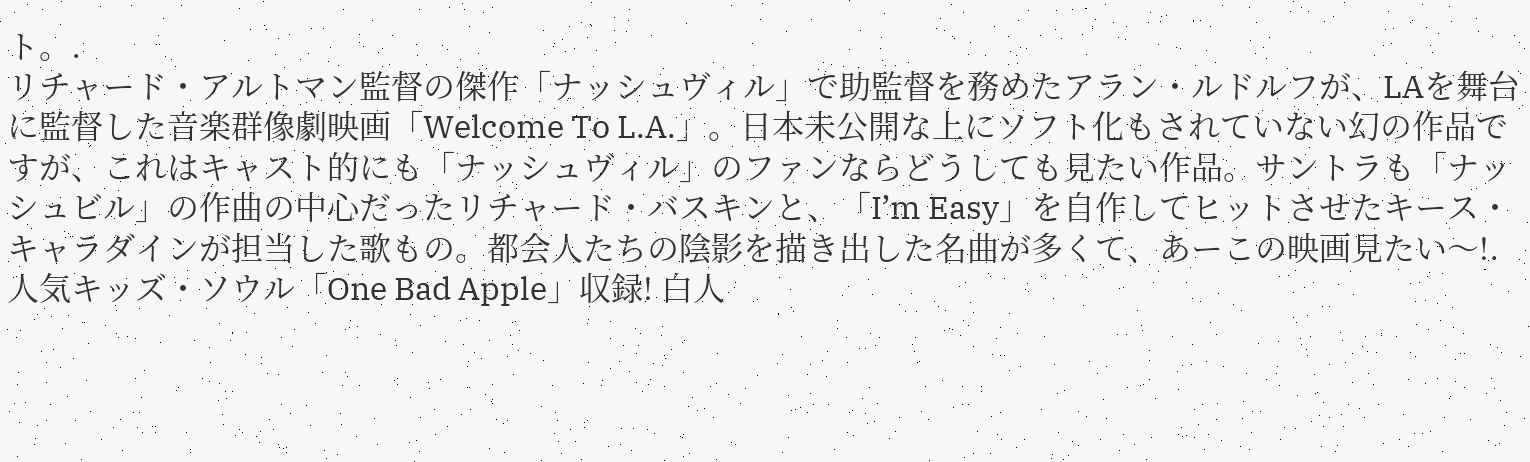ト。.
リチャード・アルトマン監督の傑作「ナッシュヴィル」で助監督を務めたアラン・ルドルフが、LAを舞台に監督した音楽群像劇映画「Welcome To L.A.」。日本未公開な上にソフト化もされていない幻の作品ですが、これはキャスト的にも「ナッシュヴィル」のファンならどうしても見たい作品。サントラも「ナッシュビル」の作曲の中心だったリチャード・バスキンと、「I’m Easy」を自作してヒットさせたキース・キャラダインが担当した歌もの。都会人たちの陰影を描き出した名曲が多くて、あーこの映画見たい〜!.
人気キッズ・ソウル「One Bad Apple」収録! 白人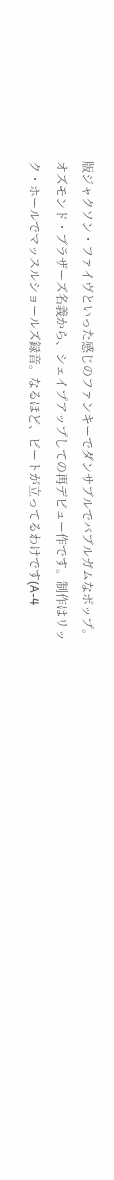版ジャクソン・ファイヴといった感じのファンキーでダンサブルでバブルガムなポップ。オズモンド・ブラザーズ名義から、シェイプアップしての再デビュー作です。制作はリック・ホールでマッスルショールズ録音。なるほど、ビートが立ってるわけです(A-4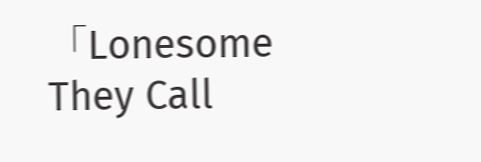「Lonesome They Call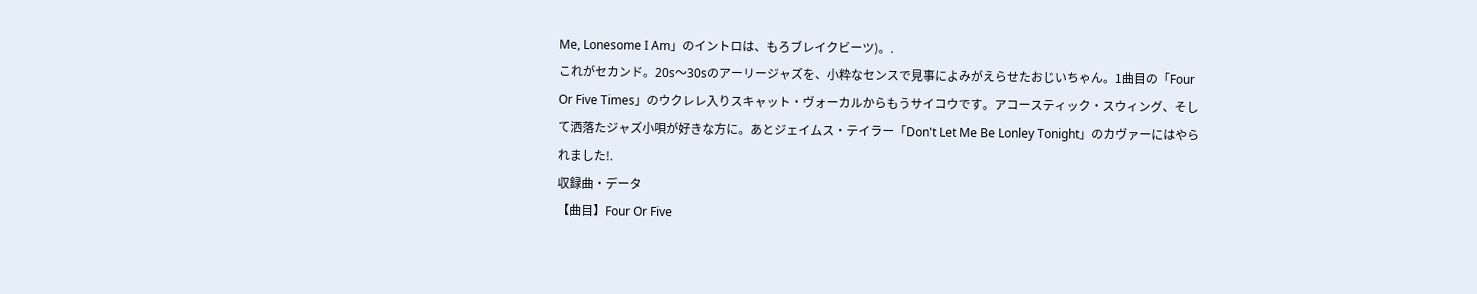Me, Lonesome I Am」のイントロは、もろブレイクビーツ)。.
これがセカンド。20s〜30sのアーリージャズを、小粋なセンスで見事によみがえらせたおじいちゃん。1曲目の「Four Or Five Times」のウクレレ入りスキャット・ヴォーカルからもうサイコウです。アコースティック・スウィング、そして洒落たジャズ小唄が好きな方に。あとジェイムス・テイラー「Don't Let Me Be Lonley Tonight」のカヴァーにはやられました!.
収録曲・データ
【曲目】Four Or Five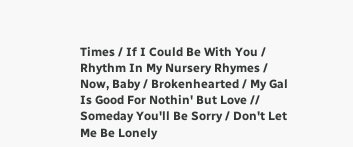Times / If I Could Be With You / Rhythm In My Nursery Rhymes / Now, Baby / Brokenhearted / My Gal Is Good For Nothin' But Love // Someday You'll Be Sorry / Don't Let Me Be Lonely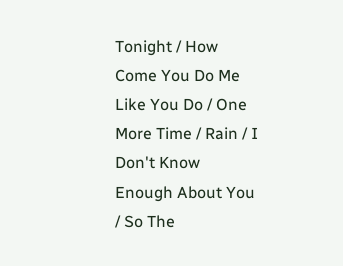Tonight / How Come You Do Me Like You Do / One More Time / Rain / I Don't Know Enough About You / So The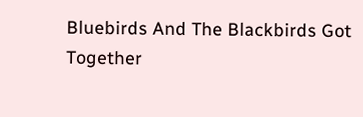Bluebirds And The Blackbirds Got Together